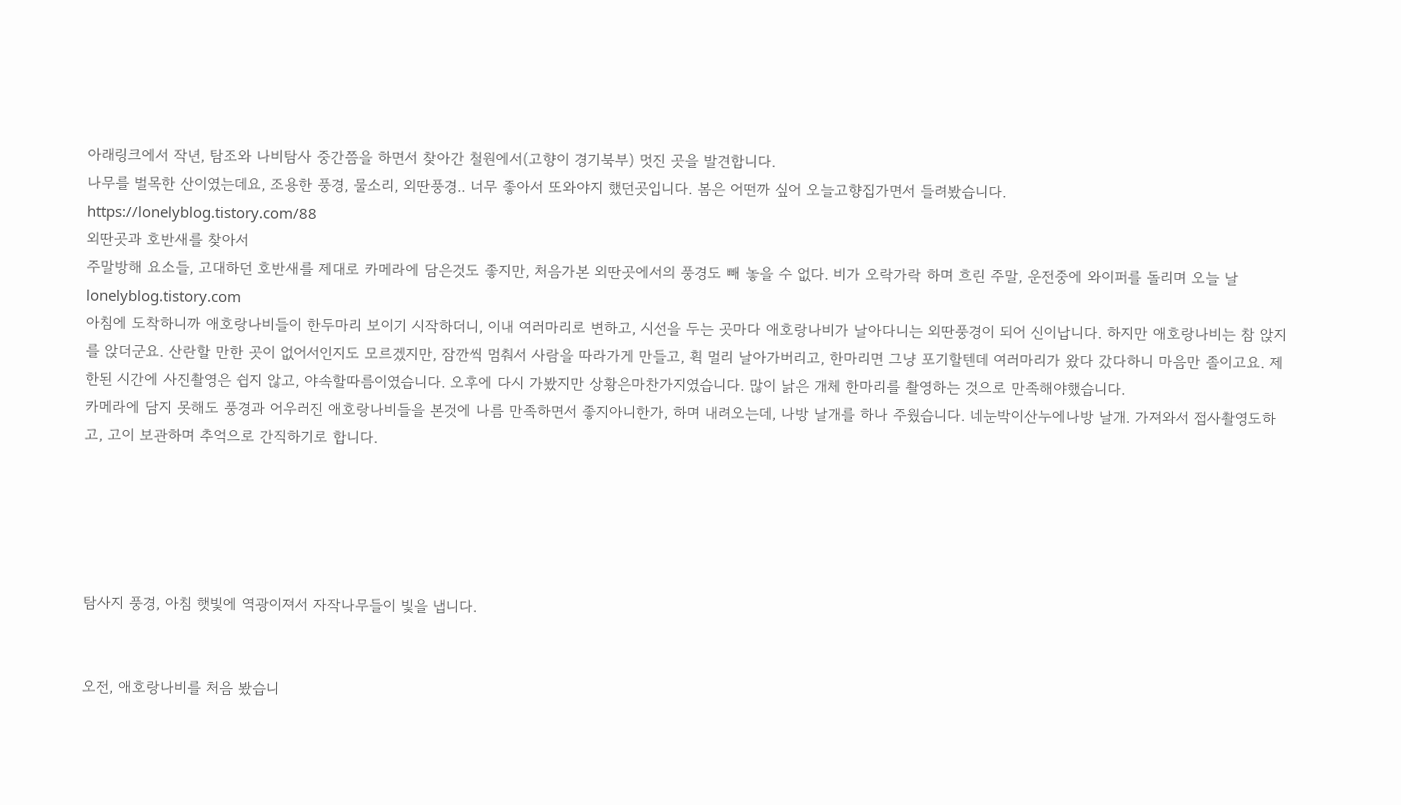아래링크에서 작년, 탐조와 나비탐사 중간쯤을 하면서 찾아간 철원에서(고향이 경기북부) 멋진 곳을 발견합니다.
나무를 벌목한 산이였는데요, 조용한 풍경, 물소리, 외딴풍경.. 너무 좋아서 또와야지 했던곳입니다. 봄은 어떤까 싶어 오늘고향집가면서 들려봤습니다.
https://lonelyblog.tistory.com/88
외딴곳과 호반새를 찾아서
주말방해 요소들, 고대하던 호반새를 제대로 카메라에 담은것도 좋지만, 처음가본 외딴곳에서의 풍경도 빼 놓을 수 없다. 비가 오락가락 하며 흐린 주말, 운전중에 와이퍼를 돌리며 오늘 날
lonelyblog.tistory.com
아침에 도착하니까 애호랑나비들이 한두마리 보이기 시작하더니, 이내 여러마리로 변하고, 시선을 두는 곳마다 애호랑나비가 날아다니는 외딴풍경이 되어 신이납니다. 하지만 애호랑나비는 참 앉지를 앉더군요. 산란할 만한 곳이 없어서인지도 모르겠지만, 잠깐씩 멈춰서 사람을 따라가게 만들고, 휙 멀리 날아가버리고, 한마리면 그냥 포기할텐데 여러마리가 왔다 갔다하니 마음만 졸이고요. 제한된 시간에 사진촬영은 쉽지 않고, 야속할따름이였습니다. 오후에 다시 가봤지만 상황은마찬가지였습니다. 많이 낡은 개체 한마리를 촬영하는 것으로 만족해야했습니다.
카메라에 담지 못해도 풍경과 어우러진 애호랑나비들을 본것에 나름 만족하면서 좋지아니한가, 하며 내려오는데, 나방 날개를 하나 주웠습니다. 네눈박이산누에나방 날개. 가져와서 접사촬영도하고, 고이 보관하며 추억으로 간직하기로 합니다.





탐사지 풍경, 아침 햇빛에 역광이져서 자작나무들이 빛을 냅니다.


오전, 애호랑나비를 처음 봤습니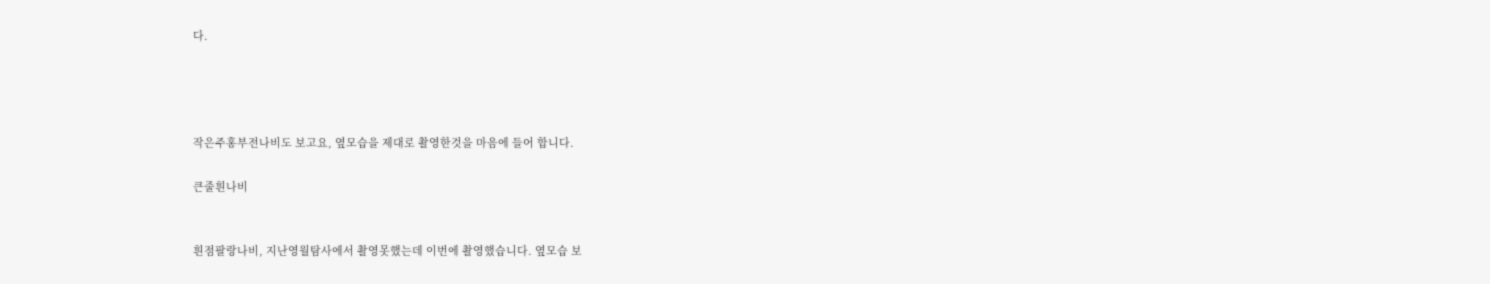다.




작은주홍부전나비도 보고요, 옆모습을 제대로 촬영한것을 마음에 들어 합니다.

큰줄흰나비


흰점팔랑나비, 지난영월탐사에서 촬영못했는데 이번에 촬영했습니다. 옆모습 보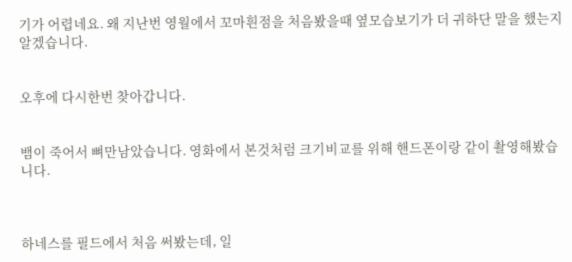기가 어렵네요. 왜 지난번 영월에서 꼬마흰점을 처음봤을때 옆모습보기가 더 귀하단 말을 했는지 알겠습니다.


오후에 다시한번 찾아갑니다.


뱀이 죽어서 뼈만남았습니다. 영화에서 본것처럼 크기비교를 위해 핸드폰이랑 같이 촬영해봤습니다.



하네스를 필드에서 처음 써봤는데, 일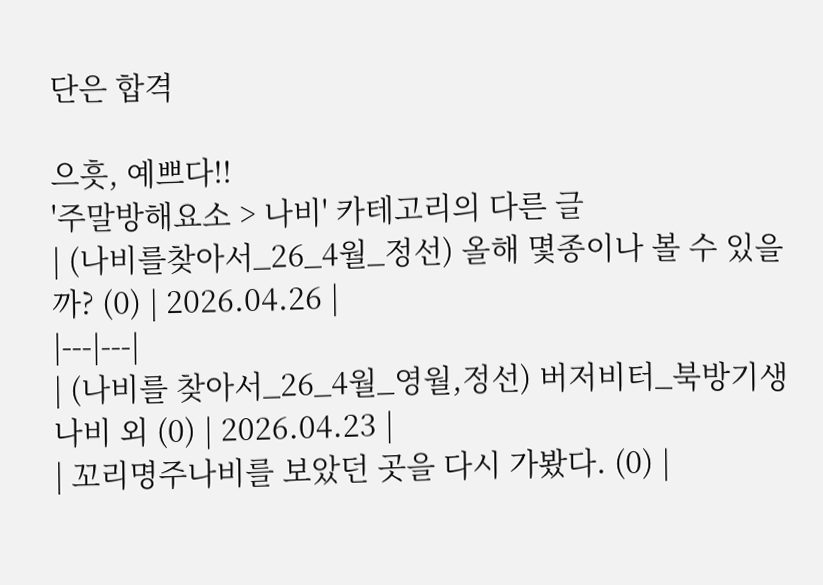단은 합격

으흣, 예쁘다!!
'주말방해요소 > 나비' 카테고리의 다른 글
| (나비를찾아서_26_4월_정선) 올해 몇종이나 볼 수 있을까? (0) | 2026.04.26 |
|---|---|
| (나비를 찾아서_26_4월_영월,정선) 버저비터_북방기생나비 외 (0) | 2026.04.23 |
| 꼬리명주나비를 보았던 곳을 다시 가봤다. (0) |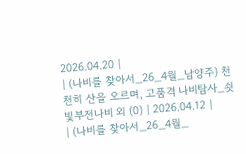2026.04.20 |
| (나비를 찾아서_26_4월_남양주) 천천히 산을 오르며, 고품격 나비탐사_쇳빛부전나비 외 (0) | 2026.04.12 |
| (나비를 찾아서_26_4월_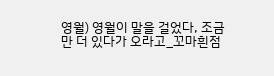영월) 영월이 말을 걸었다, 조금만 더 있다가 오라고_꼬마흰점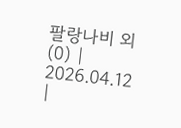팔랑나비 외 (0) | 2026.04.12 |